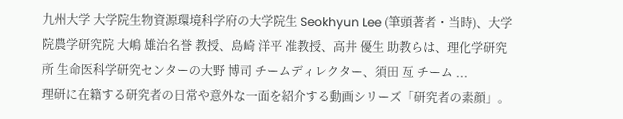九州大学 大学院生物資源環境科学府の大学院生 Seokhyun Lee (筆頭著者・当時)、大学院農学研究院 大嶋 雄治名誉 教授、島崎 洋平 准教授、高井 優生 助教らは、理化学研究所 生命医科学研究センターの大野 博司 チームディレクター、須田 亙 チーム ...
理研に在籍する研究者の日常や意外な一面を紹介する動画シリーズ「研究者の素顔」。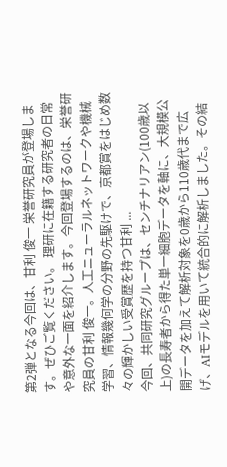第2弾となる今回は、甘利 俊一 栄誉研究員が登場します。ぜひご覧ください。 理研に在籍する研究者の日常や意外な一面を紹介します。今回登場するのは、栄誉研究員の甘利 俊一。人工ニューラルネットワークや機械学習、情報幾何学の分野の先駆けで、京都賞をはじめ数々の輝かしい受賞歴を持つ甘利 ...
今回、共同研究グループは、センチナリアン(100歳以上)の長寿者から得た単一細胞データを軸に、大規模公開データを加えて解析対象を0歳から110歳代まで広げ、AIモデルを用いて統合的に解析しました。その結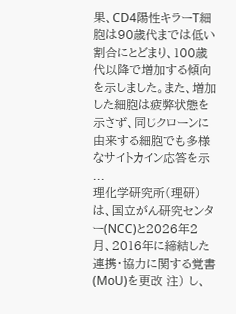果、CD4陽性キラーT細胞は90歳代までは低い割合にとどまり、100歳代以降で増加する傾向を示しました。また、増加した細胞は疲弊状態を示さず、同じクローンに由来する細胞でも多様なサイトカイン応答を示 ...
理化学研究所(理研)は、国立がん研究センター(NCC)と2026年2月、2016年に締結した連携・協力に関する覚書(MoU)を更改 注) し、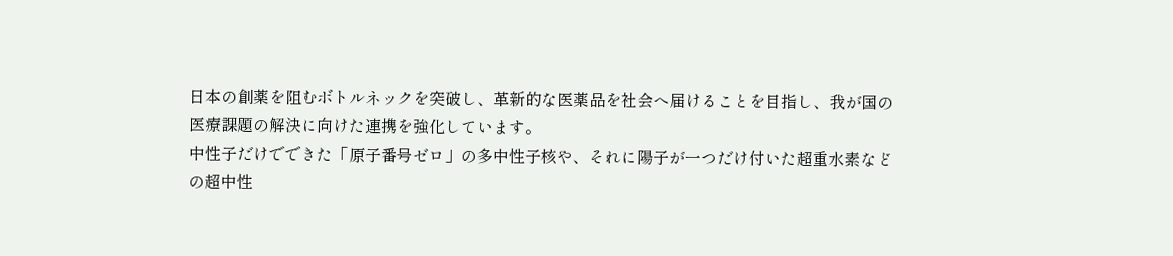日本の創薬を阻むボトルネックを突破し、革新的な医薬品を社会へ届けることを目指し、我が国の医療課題の解決に向けた連携を強化しています。
中性子だけでできた「原子番号ゼロ」の多中性子核や、それに陽子が一つだけ付いた超重水素などの超中性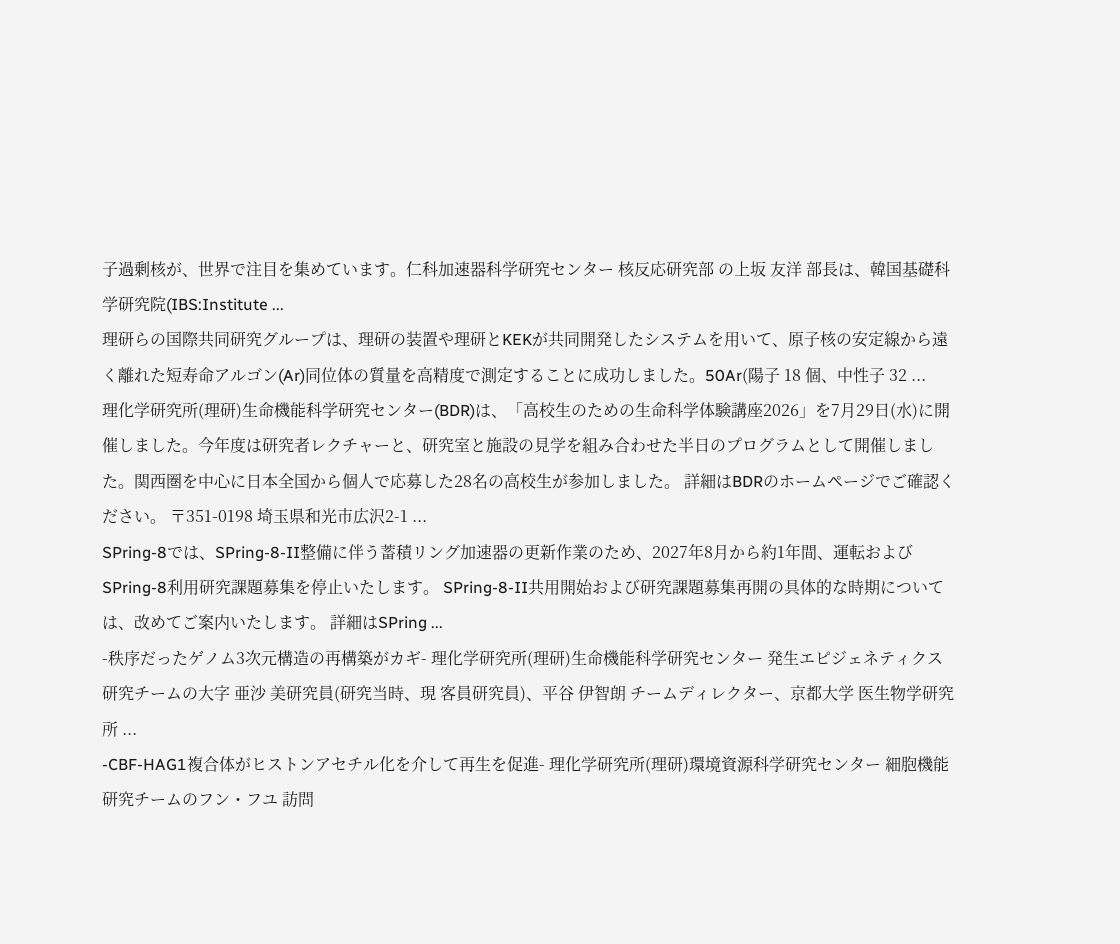子過剰核が、世界で注目を集めています。仁科加速器科学研究センター 核反応研究部 の上坂 友洋 部長は、韓国基礎科学研究院(IBS:Institute ...
理研らの国際共同研究グループは、理研の装置や理研とKEKが共同開発したシステムを用いて、原子核の安定線から遠く離れた短寿命アルゴン(Ar)同位体の質量を高精度で測定することに成功しました。50Ar(陽子 18 個、中性子 32 ...
理化学研究所(理研)生命機能科学研究センター(BDR)は、「高校生のための生命科学体験講座2026」を7月29日(水)に開催しました。今年度は研究者レクチャーと、研究室と施設の見学を組み合わせた半日のプログラムとして開催しました。関西圏を中心に日本全国から個人で応募した28名の高校生が参加しました。 詳細はBDRのホームページでご確認ください。 〒351-0198 埼玉県和光市広沢2-1 ...
SPring-8では、SPring-8-II整備に伴う蓄積リング加速器の更新作業のため、2027年8月から約1年間、運転およびSPring-8利用研究課題募集を停止いたします。 SPring-8-II共用開始および研究課題募集再開の具体的な時期については、改めてご案内いたします。 詳細はSPring ...
-秩序だったゲノム3次元構造の再構築がカギ- 理化学研究所(理研)生命機能科学研究センター 発生エピジェネティクス研究チームの大字 亜沙 美研究員(研究当時、現 客員研究員)、平谷 伊智朗 チームディレクター、京都大学 医生物学研究所 ...
-CBF-HAG1複合体がヒストンアセチル化を介して再生を促進- 理化学研究所(理研)環境資源科学研究センター 細胞機能研究チームのフン・フユ 訪問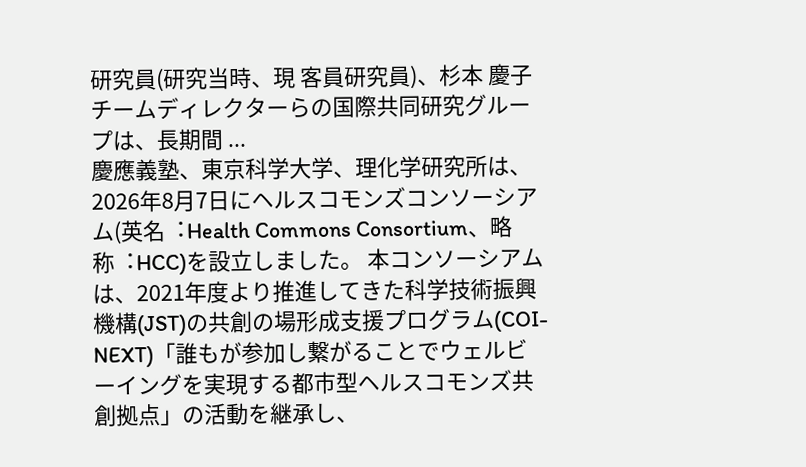研究員(研究当時、現 客員研究員)、杉本 慶子 チームディレクターらの国際共同研究グループは、長期間 ...
慶應義塾、東京科学⼤学、理化学研究所は、2026年8⽉7⽇にヘルスコモンズコンソーシアム(英名︓Health Commons Consortium、略称︓HCC)を設立しました。 本コンソーシアムは、2021年度より推進してきた科学技術振興機構(JST)の共創の場形成支援プログラム(COI-NEXT)「誰もが参加し繋がることでウェルビーイングを実現する都市型ヘルスコモンズ共創拠点」の活動を継承し、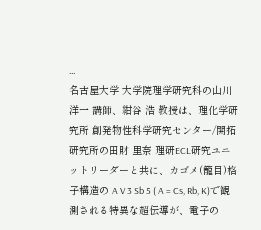...
名古屋大学 大学院理学研究科の山川 洋一 講師、紺谷 浩 教授は、理化学研究所 創発物性科学研究センター/開拓研究所の田財 里奈 理研ECL研究ユニットリーダーと共に、カゴメ(籠目)格子構造の A V 3 Sb 5 ( A = Cs, Rb, K)で観測される特異な超伝導が、電子の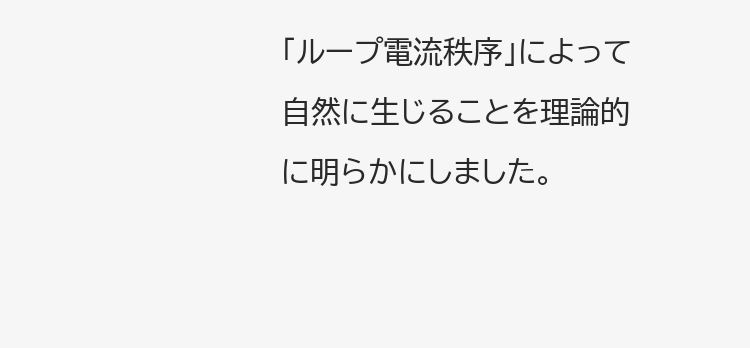「ループ電流秩序」によって自然に生じることを理論的に明らかにしました。